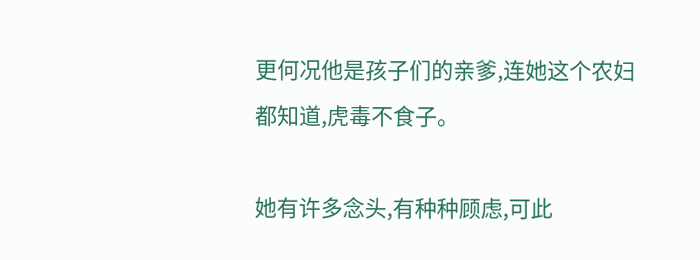更何况他是孩子们的亲爹,连她这个农妇都知道,虎毒不食子。

她有许多念头,有种种顾虑,可此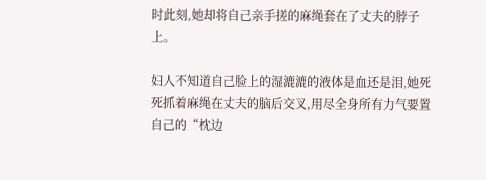时此刻,她却将自己亲手搓的麻绳套在了丈夫的脖子上。

妇人不知道自己脸上的湿漉漉的液体是血还是泪,她死死抓着麻绳在丈夫的脑后交叉,用尽全身所有力气要置自己的“枕边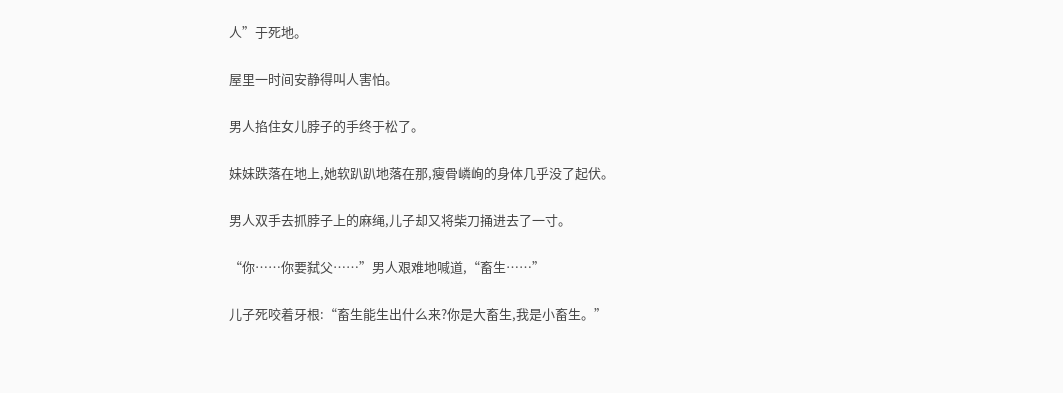人”于死地。

屋里一时间安静得叫人害怕。

男人掐住女儿脖子的手终于松了。

妹妹跌落在地上,她软趴趴地落在那,瘦骨嶙峋的身体几乎没了起伏。

男人双手去抓脖子上的麻绳,儿子却又将柴刀捅进去了一寸。

“你……你要弑父……”男人艰难地喊道,“畜生……”

儿子死咬着牙根:“畜生能生出什么来?你是大畜生,我是小畜生。”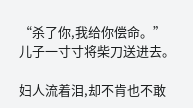“杀了你,我给你偿命。”儿子一寸寸将柴刀送进去。

妇人流着泪,却不肯也不敢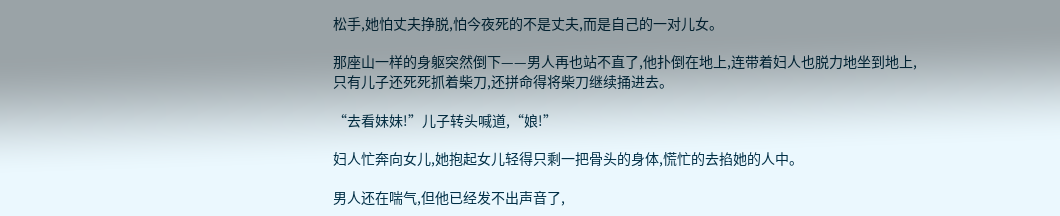松手,她怕丈夫挣脱,怕今夜死的不是丈夫,而是自己的一对儿女。

那座山一样的身躯突然倒下——男人再也站不直了,他扑倒在地上,连带着妇人也脱力地坐到地上,只有儿子还死死抓着柴刀,还拼命得将柴刀继续捅进去。

“去看妹妹!”儿子转头喊道,“娘!”

妇人忙奔向女儿,她抱起女儿轻得只剩一把骨头的身体,慌忙的去掐她的人中。

男人还在喘气,但他已经发不出声音了,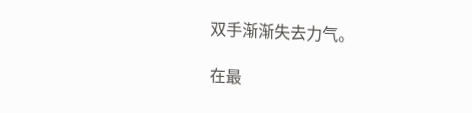双手渐渐失去力气。

在最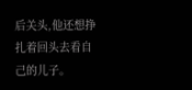后关头,他还想挣扎着回头去看自己的儿子。